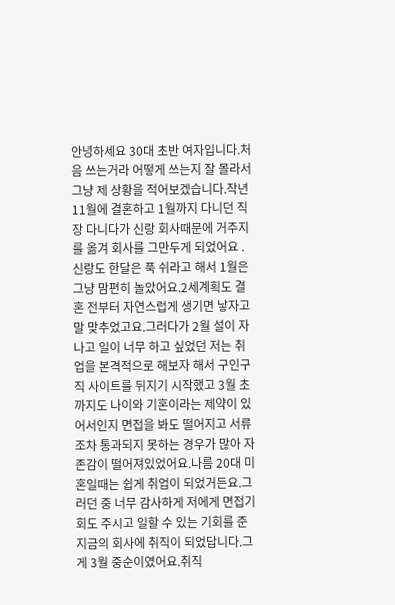안녕하세요 30대 초반 여자입니다.처음 쓰는거라 어떻게 쓰는지 잘 몰라서 그냥 제 상황을 적어보겠습니다.작년 11월에 결혼하고 1월까지 다니던 직장 다니다가 신랑 회사때문에 거주지를 옮겨 회사를 그만두게 되었어요 .신랑도 한달은 푹 쉬라고 해서 1월은 그냥 맘편히 놀았어요.2세계획도 결혼 전부터 자연스럽게 생기면 낳자고 말 맞추었고요.그러다가 2월 설이 자나고 일이 너무 하고 싶었던 저는 취업을 본격적으로 해보자 해서 구인구직 사이트를 뒤지기 시작했고 3월 초까지도 나이와 기혼이라는 제약이 있어서인지 면접을 봐도 떨어지고 서류조차 통과되지 못하는 경우가 많아 자존감이 떨어져있었어요.나름 20대 미혼일때는 쉽게 취업이 되었거든요.그러던 중 너무 감사하게 저에게 면접기회도 주시고 일할 수 있는 기회를 준 지금의 회사에 취직이 되었답니다.그게 3월 중순이였어요.취직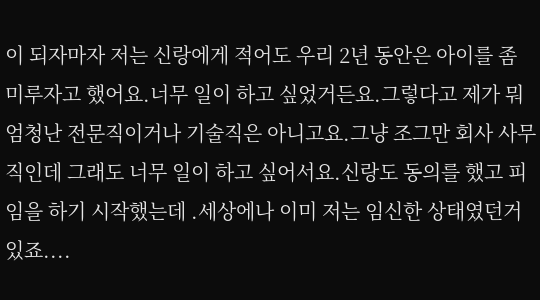이 되자마자 저는 신랑에게 적어도 우리 2년 동안은 아이를 좀 미루자고 했어요.너무 일이 하고 싶었거든요.그렇다고 제가 뭐 엄청난 전문직이거나 기술직은 아니고요.그냥 조그만 회사 사무직인데 그래도 너무 일이 하고 싶어서요.신랑도 동의를 했고 피임을 하기 시작했는데 .세상에나 이미 저는 임신한 상태였던거 있죠....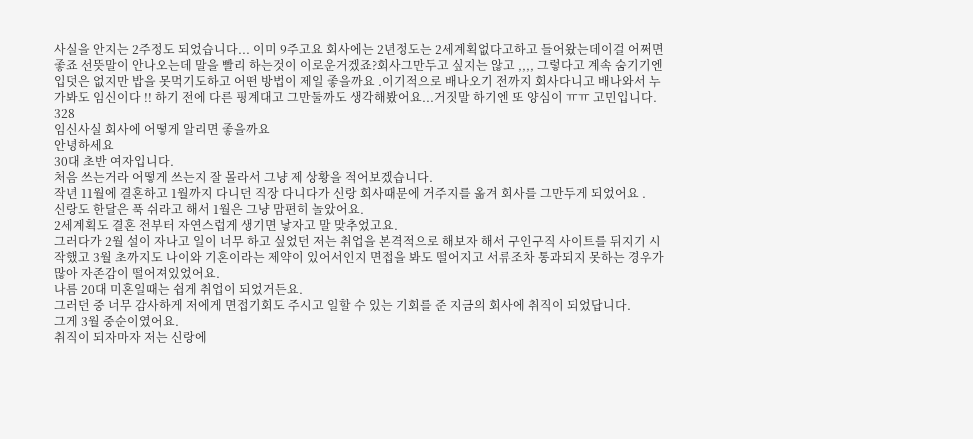사실을 안지는 2주정도 되었습니다... 이미 9주고요 회사에는 2년정도는 2세계획없다고하고 들어왔는데이걸 어쩌면 좋죠 선뜻말이 안나오는데 말을 빨리 하는것이 이로운거겠죠?회사그만두고 싶지는 않고 ,,,, 그렇다고 계속 숨기기엔 입덧은 없지만 밥을 못먹기도하고 어떤 방법이 제일 좋을까요 .이기적으로 배나오기 전까지 회사다니고 배나와서 누가봐도 임신이다 !! 하기 전에 다른 핑계대고 그만둘까도 생각해봤어요...거짓말 하기엔 또 양심이 ㅠㅠ 고민입니다. 328
임신사실 회사에 어떻게 알리면 좋을까요
안녕하세요
30대 초반 여자입니다.
처음 쓰는거라 어떻게 쓰는지 잘 몰라서 그냥 제 상황을 적어보겠습니다.
작년 11월에 결혼하고 1월까지 다니던 직장 다니다가 신랑 회사때문에 거주지를 옮겨 회사를 그만두게 되었어요 .
신랑도 한달은 푹 쉬라고 해서 1월은 그냥 맘편히 놀았어요.
2세계획도 결혼 전부터 자연스럽게 생기면 낳자고 말 맞추었고요.
그러다가 2월 설이 자나고 일이 너무 하고 싶었던 저는 취업을 본격적으로 해보자 해서 구인구직 사이트를 뒤지기 시작했고 3월 초까지도 나이와 기혼이라는 제약이 있어서인지 면접을 봐도 떨어지고 서류조차 통과되지 못하는 경우가 많아 자존감이 떨어져있었어요.
나름 20대 미혼일때는 쉽게 취업이 되었거든요.
그러던 중 너무 감사하게 저에게 면접기회도 주시고 일할 수 있는 기회를 준 지금의 회사에 취직이 되었답니다.
그게 3월 중순이였어요.
취직이 되자마자 저는 신랑에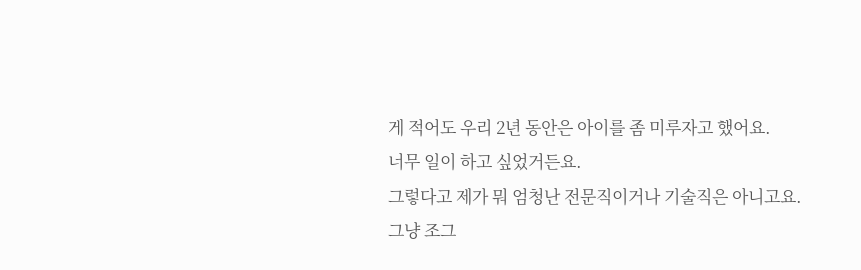게 적어도 우리 2년 동안은 아이를 좀 미루자고 했어요.
너무 일이 하고 싶었거든요.
그렇다고 제가 뭐 엄청난 전문직이거나 기술직은 아니고요.
그냥 조그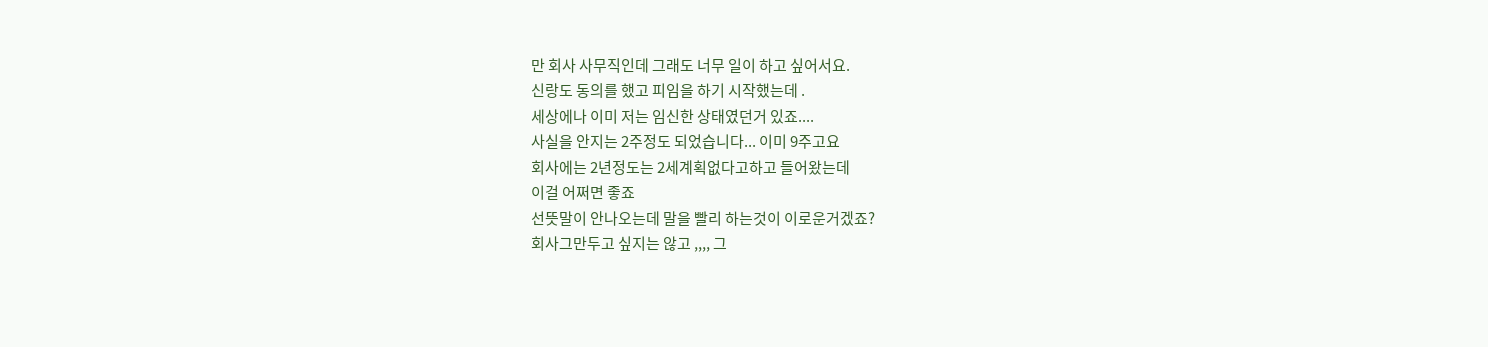만 회사 사무직인데 그래도 너무 일이 하고 싶어서요.
신랑도 동의를 했고 피임을 하기 시작했는데 .
세상에나 이미 저는 임신한 상태였던거 있죠....
사실을 안지는 2주정도 되었습니다... 이미 9주고요
회사에는 2년정도는 2세계획없다고하고 들어왔는데
이걸 어쩌면 좋죠
선뜻말이 안나오는데 말을 빨리 하는것이 이로운거겠죠?
회사그만두고 싶지는 않고 ,,,, 그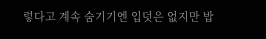렇다고 계속 숨기기엔 입덧은 없지만 밥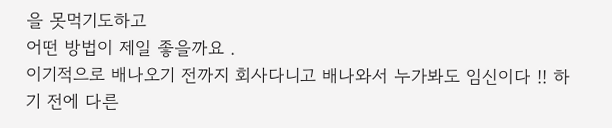을 못먹기도하고
어떤 방법이 제일 좋을까요 .
이기적으로 배나오기 전까지 회사다니고 배나와서 누가봐도 임신이다 !! 하기 전에 다른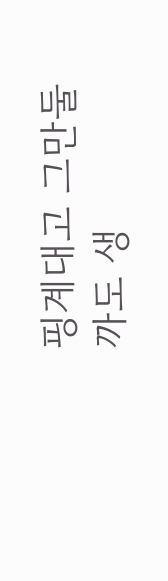핑계대고 그만둘까도 생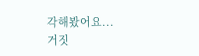각해봤어요...
거짓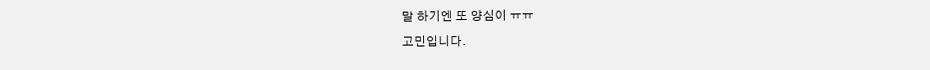말 하기엔 또 양심이 ㅠㅠ
고민입니다.